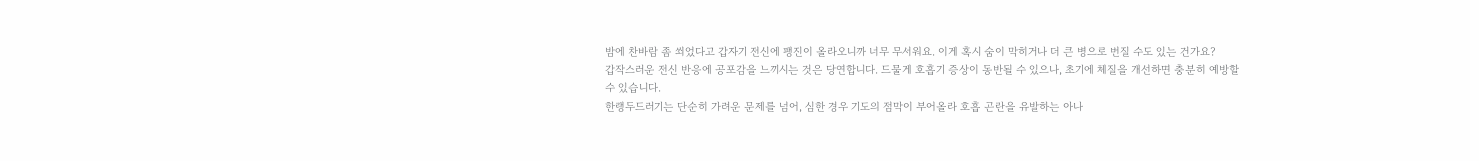밤에 찬바람 좀 쐬었다고 갑자기 전신에 팽진이 올라오니까 너무 무서워요. 이게 혹시 숨이 막히거나 더 큰 병으로 번질 수도 있는 건가요?
갑작스러운 전신 반응에 공포감을 느끼시는 것은 당연합니다. 드물게 호흡기 증상이 동반될 수 있으나, 초기에 체질을 개선하면 충분히 예방할 수 있습니다.
한랭두드러기는 단순히 가려운 문제를 넘어, 심한 경우 기도의 점막이 부어올라 호흡 곤란을 유발하는 아나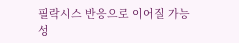필락시스 반응으로 이어질 가능성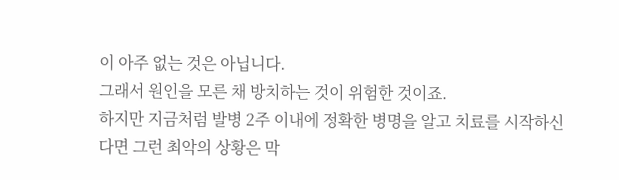이 아주 없는 것은 아닙니다.
그래서 원인을 모른 채 방치하는 것이 위험한 것이죠.
하지만 지금처럼 발병 2주 이내에 정확한 병명을 알고 치료를 시작하신다면 그런 최악의 상황은 막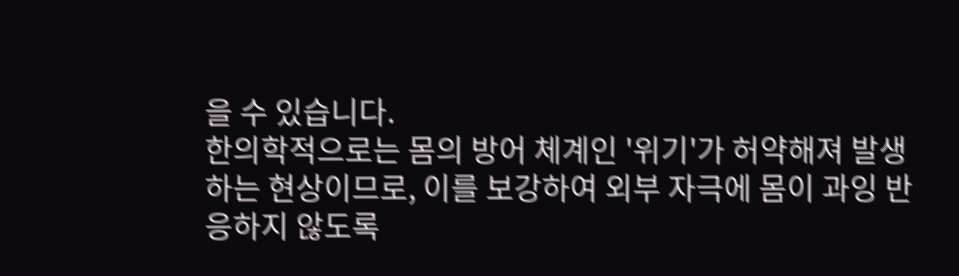을 수 있습니다.
한의학적으로는 몸의 방어 체계인 '위기'가 허약해져 발생하는 현상이므로, 이를 보강하여 외부 자극에 몸이 과잉 반응하지 않도록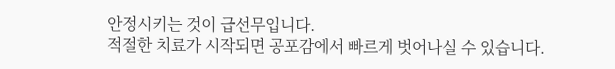안정시키는 것이 급선무입니다.
적절한 치료가 시작되면 공포감에서 빠르게 벗어나실 수 있습니다.